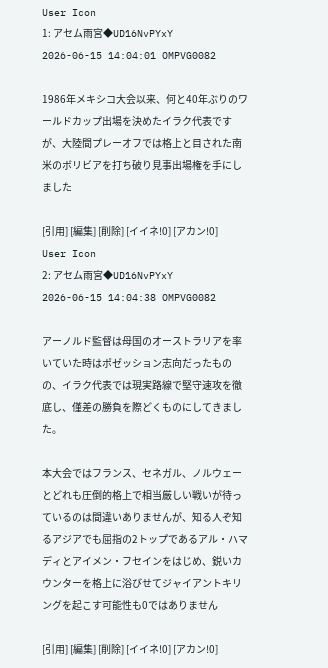User Icon
1: アセム雨宮◆UD16NvPYxY
2026-06-15 14:04:01 OMPVG0082

1986年メキシコ大会以来、何と40年ぶりのワールドカップ出場を決めたイラク代表ですが、大陸間プレーオフでは格上と目された南米のボリビアを打ち破り見事出場権を手にしました

[引用] [編集] [削除] [イイネ!0] [アカン!0]
User Icon
2: アセム雨宮◆UD16NvPYxY
2026-06-15 14:04:38 OMPVG0082

アーノルド監督は母国のオーストラリアを率いていた時はポゼッション志向だったものの、イラク代表では現実路線で堅守速攻を徹底し、僅差の勝負を際どくものにしてきました。

本大会ではフランス、セネガル、ノルウェーとどれも圧倒的格上で相当厳しい戦いが待っているのは間違いありませんが、知る人ぞ知るアジアでも屈指の2トップであるアル・ハマディとアイメン・フセインをはじめ、鋭いカウンターを格上に浴びせてジャイアントキリングを起こす可能性も0ではありません

[引用] [編集] [削除] [イイネ!0] [アカン!0]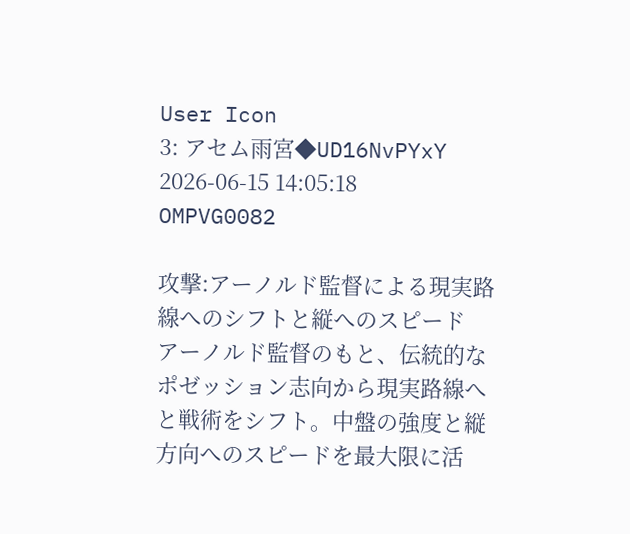User Icon
3: アセム雨宮◆UD16NvPYxY
2026-06-15 14:05:18 OMPVG0082

攻撃:アーノルド監督による現実路線へのシフトと縦へのスピード
アーノルド監督のもと、伝統的なポゼッション志向から現実路線へと戦術をシフト。中盤の強度と縦方向へのスピードを最大限に活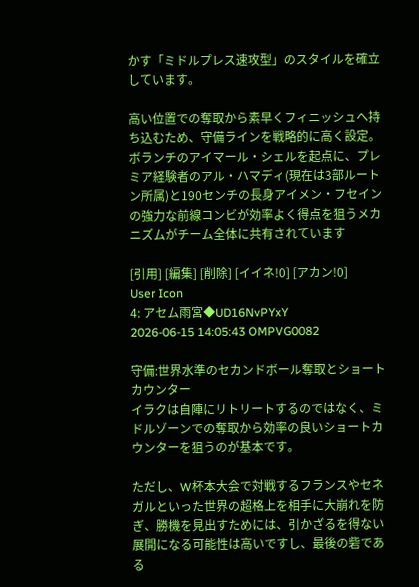かす「ミドルプレス速攻型」のスタイルを確立しています。

高い位置での奪取から素早くフィニッシュへ持ち込むため、守備ラインを戦略的に高く設定。ボランチのアイマール・シェルを起点に、プレミア経験者のアル・ハマディ(現在は3部ルートン所属)と190センチの長身アイメン・フセインの強力な前線コンビが効率よく得点を狙うメカニズムがチーム全体に共有されています

[引用] [編集] [削除] [イイネ!0] [アカン!0]
User Icon
4: アセム雨宮◆UD16NvPYxY
2026-06-15 14:05:43 OMPVG0082

守備:世界水準のセカンドボール奪取とショートカウンター
イラクは自陣にリトリートするのではなく、ミドルゾーンでの奪取から効率の良いショートカウンターを狙うのが基本です。

ただし、W杯本大会で対戦するフランスやセネガルといった世界の超格上を相手に大崩れを防ぎ、勝機を見出すためには、引かざるを得ない展開になる可能性は高いですし、最後の砦である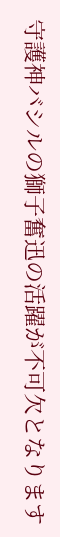守護神バシルの獅子奮迅の活躍が不可欠となります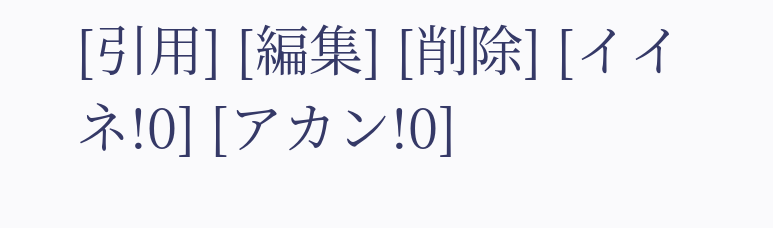[引用] [編集] [削除] [イイネ!0] [アカン!0]